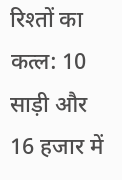रिश्तों का कत्ल: 10 साड़ी और 16 हजार में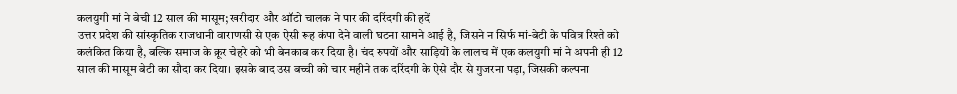कलयुगी मां ने बेची 12 साल की मासूम; खरीदार और ऑटो चालक ने पार की दरिंदगी की हदें
उत्तर प्रदेश की सांस्कृतिक राजधानी वाराणसी से एक ऐसी रूह कंपा देने वाली घटना सामने आई है, जिसने न सिर्फ मां-बेटी के पवित्र रिश्ते को कलंकित किया है, बल्कि समाज के क्रूर चेहरे को भी बेनकाब कर दिया है। चंद रुपयों और साड़ियों के लालच में एक कलयुगी मां ने अपनी ही 12 साल की मासूम बेटी का सौदा कर दिया। इसके बाद उस बच्ची को चार महीने तक दरिंदगी के ऐसे दौर से गुजरना पड़ा, जिसकी कल्पना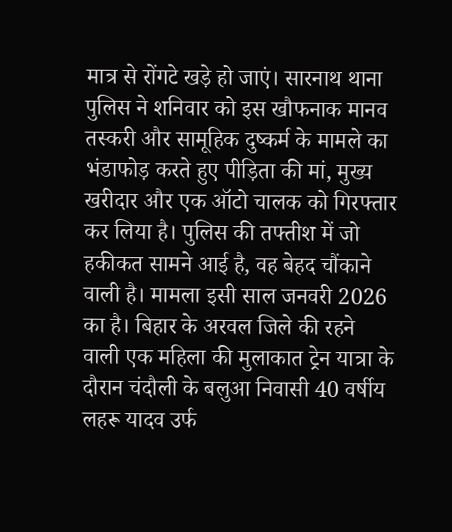मात्र से रोंगटे खड़े हो जाएं। सारनाथ थाना पुलिस ने शनिवार को इस खौफनाक मानव तस्करी और सामूहिक दुष्कर्म के मामले का भंडाफोड़ करते हुए पीड़िता की मां, मुख्य खरीदार और एक ऑटो चालक को गिरफ्तार कर लिया है। पुलिस की तफ्तीश में जो हकीकत सामने आई है, वह बेहद चौंकाने वाली है। मामला इसी साल जनवरी 2026 का है। बिहार के अरवल जिले की रहने वाली एक महिला की मुलाकात ट्रेन यात्रा के दौरान चंदौली के बलुआ निवासी 40 वर्षीय लहरू यादव उर्फ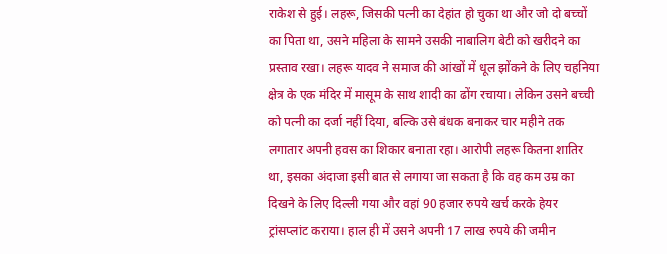राकेश से हुई। लहरू, जिसकी पत्नी का देहांत हो चुका था और जो दो बच्चों का पिता था, उसने महिला के सामने उसकी नाबालिग बेटी को खरीदने का प्रस्ताव रखा। लहरू यादव ने समाज की आंखों में धूल झोंकने के लिए चहनिया क्षेत्र के एक मंदिर में मासूम के साथ शादी का ढोंग रचाया। लेकिन उसने बच्ची को पत्नी का दर्जा नहीं दिया, बल्कि उसे बंधक बनाकर चार महीने तक लगातार अपनी हवस का शिकार बनाता रहा। आरोपी लहरू कितना शातिर था, इसका अंदाजा इसी बात से लगाया जा सकता है कि वह कम उम्र का दिखने के लिए दिल्ली गया और वहां 90 हजार रुपये खर्च करके हेयर ट्रांसप्लांट कराया। हाल ही में उसने अपनी 17 लाख रुपये की जमीन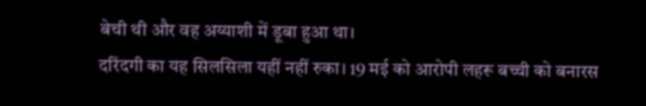बेची थी और वह अय्याशी में डूबा हुआ था।
दरिंदगी का यह सिलसिला यहीं नहीं रुका। 19 मई को आरोपी लहरू बच्ची को बनारस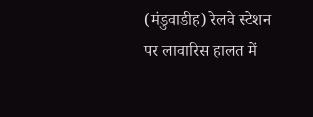(मंडुवाडीह) रेलवे स्टेशन पर लावारिस हालत में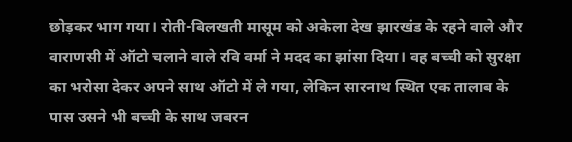छोड़कर भाग गया। रोती-बिलखती मासूम को अकेला देख झारखंड के रहने वाले और वाराणसी में ऑटो चलाने वाले रवि वर्मा ने मदद का झांसा दिया। वह बच्ची को सुरक्षा का भरोसा देकर अपने साथ ऑटो में ले गया, लेकिन सारनाथ स्थित एक तालाब के पास उसने भी बच्ची के साथ जबरन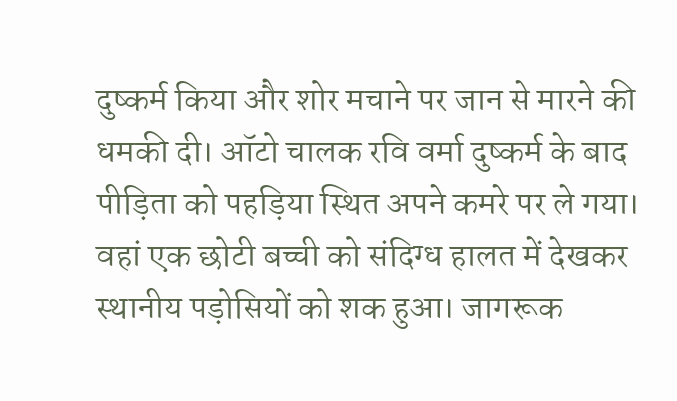दुष्कर्म किया और शोर मचाने पर जान से मारने की धमकी दी। ऑटो चालक रवि वर्मा दुष्कर्म के बाद पीड़िता को पहड़िया स्थित अपने कमरे पर ले गया। वहां एक छोटी बच्ची को संदिग्ध हालत में देखकर स्थानीय पड़ोसियों को शक हुआ। जागरूक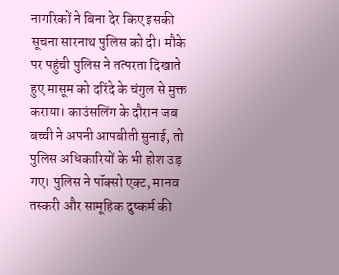नागरिकों ने बिना देर किए इसकी सूचना सारनाथ पुलिस को दी। मौके पर पहुंची पुलिस ने तत्परता दिखाते हुए मासूम को दरिंदे के चंगुल से मुक्त कराया। काउंसलिंग के दौरान जब बच्ची ने अपनी आपबीती सुनाई, तो पुलिस अधिकारियों के भी होश उड़ गए। पुलिस ने पॉक्सो एक्ट, मानव तस्करी और सामूहिक दुष्कर्म की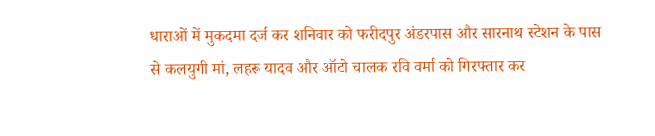धाराओं में मुकदमा दर्ज कर शनिवार को फरीदपुर अंडरपास और सारनाथ स्टेशन के पास से कलयुगी मां, लहरू यादव और ऑटो चालक रवि वर्मा को गिरफ्तार कर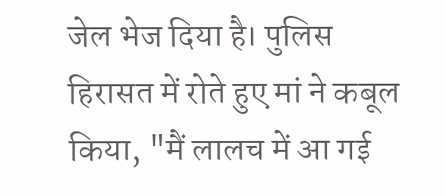जेल भेज दिया है। पुलिस हिरासत में रोते हुए मां ने कबूल किया, "मैं लालच में आ गई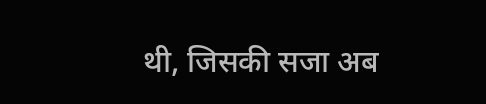थी, जिसकी सजा अब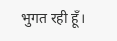भुगत रही हूँ।